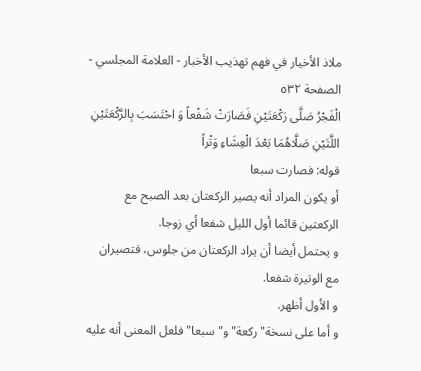ملاذ الأخيار في فهم تهذيب الأخبار - العلامة المجلسي - الصفحة ٥٣٢
الْفَجْرُ صَلَّى رَكْعَتَيْنِ فَصَارَتْ شَفْعاً وَ احْتَسَبَ بِالرَّكْعَتَيْنِ اللَّتَيْنِ صَلَّاهُمَا بَعْدَ الْعِشَاءِ وَتْراً
قوله: فصارت سبعا
أو يكون المراد أنه يصير الركعتان بعد الصبح مع الركعتين قائما أول الليل شفعا أي زوجا.
و يحتمل أيضا أن يراد الركعتان من جلوس، فتصيران مع الوتيرة شفعا.
و الأول أظهر.
و أما على نسخة" ركعة" و" سبعا" فلعل المعنى أنه عليه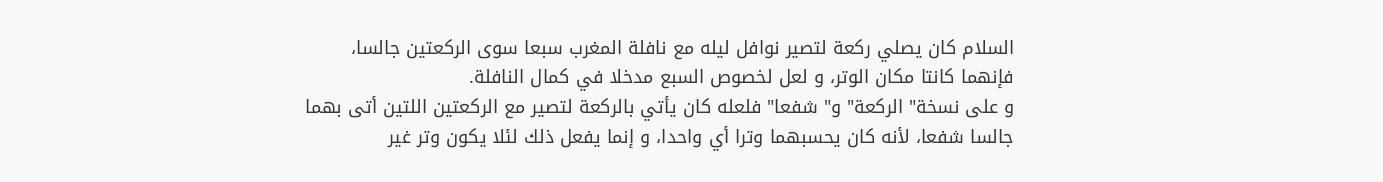السلام كان يصلي ركعة لتصير نوافل ليله مع نافلة المغرب سبعا سوى الركعتين جالسا، فإنهما كانتا مكان الوتر، و لعل لخصوص السبع مدخلا في كمال النافلة.
و على نسخة" الركعة" و" شفعا" فلعله كان يأتي بالركعة لتصير مع الركعتين اللتين أتى بهما جالسا شفعا، لأنه كان يحسبهما وترا أي واحدا، و إنما يفعل ذلك لئلا يكون وتر غير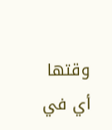وقتها أي في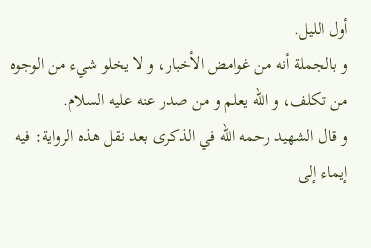أول الليل.
و بالجملة أنه من غوامض الأخبار، و لا يخلو شيء من الوجوه من تكلف، و الله يعلم و من صدر عنه عليه السلام.
و قال الشهيد رحمه الله في الذكرى بعد نقل هذه الرواية: فيه إيماء إلى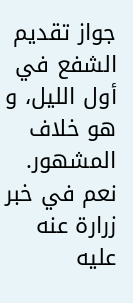جواز تقديم الشفع في أول الليل، و هو خلاف المشهور. نعم في خبر زرارة عنه عليه